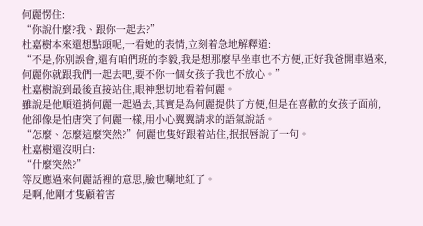何麗愣住:
“你說什麼?我、跟你一起去?”
杜嘉樹本來還想點頭呢,一看她的表情,立刻着急地解釋道:
“不是,你别誤會,還有咱們班的李毅,我是想那麼早坐車也不方便,正好我爸開車過來,何麗你就跟我們一起去吧,要不你一個女孩子我也不放心。”
杜嘉樹說到最後直接站住,眼神懇切地看着何麗。
雖說是他順道捎何麗一起過去,其實是為何麗提供了方便,但是在喜歡的女孩子面前,他卻像是怕唐突了何麗一樣,用小心翼翼請求的語氣說話。
“怎麼、怎麼這麼突然?”何麗也隻好跟着站住,抿抿唇說了一句。
杜嘉樹還沒明白:
“什麼突然?”
等反應過來何麗話裡的意思,臉也唰地紅了。
是啊,他剛才隻顧着害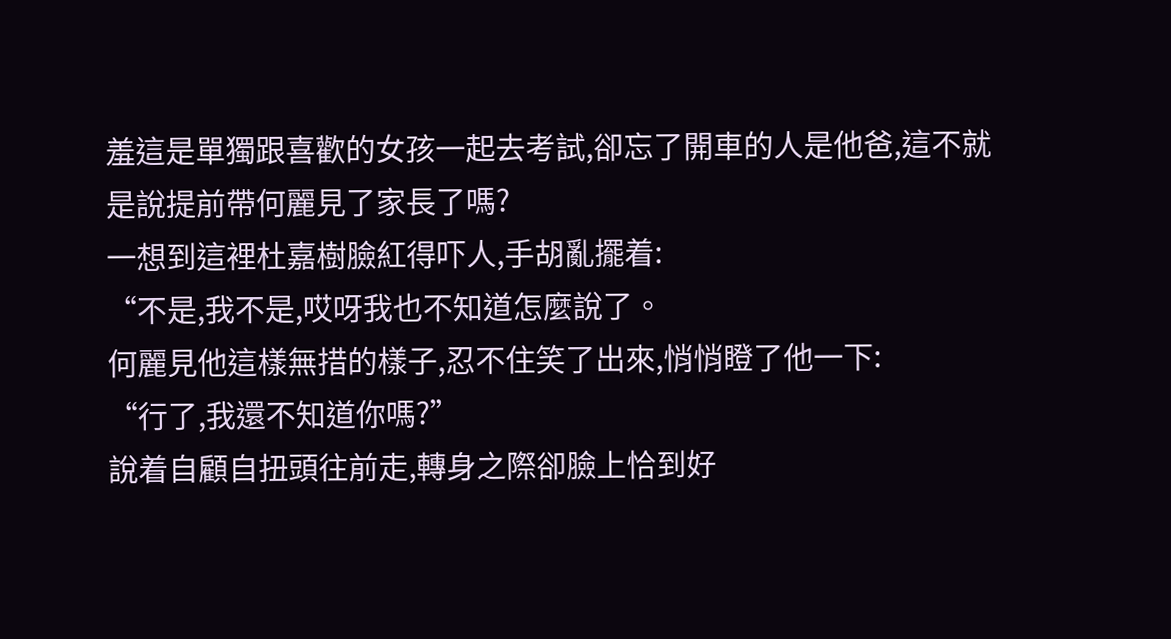羞這是單獨跟喜歡的女孩一起去考試,卻忘了開車的人是他爸,這不就是說提前帶何麗見了家長了嗎?
一想到這裡杜嘉樹臉紅得吓人,手胡亂擺着:
“不是,我不是,哎呀我也不知道怎麼說了。
何麗見他這樣無措的樣子,忍不住笑了出來,悄悄瞪了他一下:
“行了,我還不知道你嗎?”
說着自顧自扭頭往前走,轉身之際卻臉上恰到好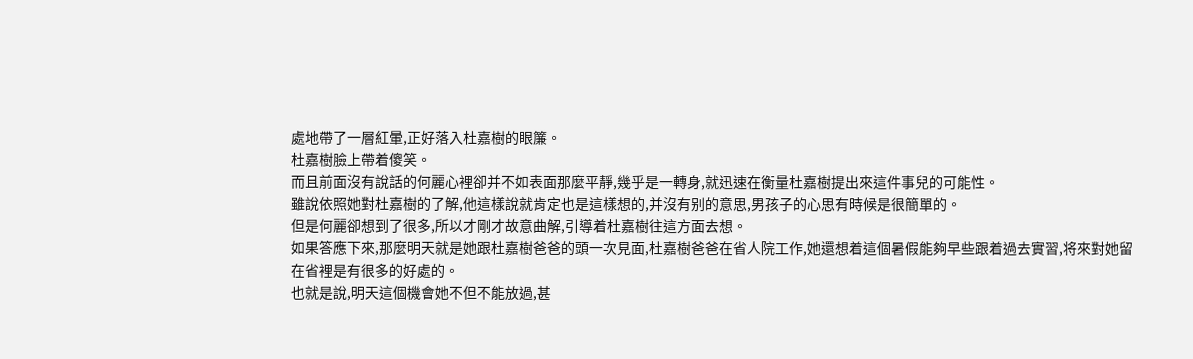處地帶了一層紅暈,正好落入杜嘉樹的眼簾。
杜嘉樹臉上帶着傻笑。
而且前面沒有說話的何麗心裡卻并不如表面那麼平靜,幾乎是一轉身,就迅速在衡量杜嘉樹提出來這件事兒的可能性。
雖說依照她對杜嘉樹的了解,他這樣說就肯定也是這樣想的,并沒有别的意思,男孩子的心思有時候是很簡單的。
但是何麗卻想到了很多,所以才剛才故意曲解,引導着杜嘉樹往這方面去想。
如果答應下來,那麼明天就是她跟杜嘉樹爸爸的頭一次見面,杜嘉樹爸爸在省人院工作,她還想着這個暑假能夠早些跟着過去實習,将來對她留在省裡是有很多的好處的。
也就是說,明天這個機會她不但不能放過,甚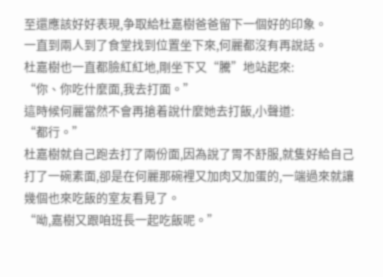至還應該好好表現,争取給杜嘉樹爸爸留下一個好的印象。
一直到兩人到了食堂找到位置坐下來,何麗都沒有再說話。
杜嘉樹也一直都臉紅紅地,剛坐下又“騰”地站起來:
“你、你吃什麼面,我去打面。”
這時候何麗當然不會再搶着說什麼她去打飯,小聲道:
“都行。”
杜嘉樹就自己跑去打了兩份面,因為說了胃不舒服,就隻好給自己打了一碗素面,卻是在何麗那碗裡又加肉又加蛋的,一端過來就讓幾個也來吃飯的室友看見了。
“呦,嘉樹又跟咱班長一起吃飯呢。”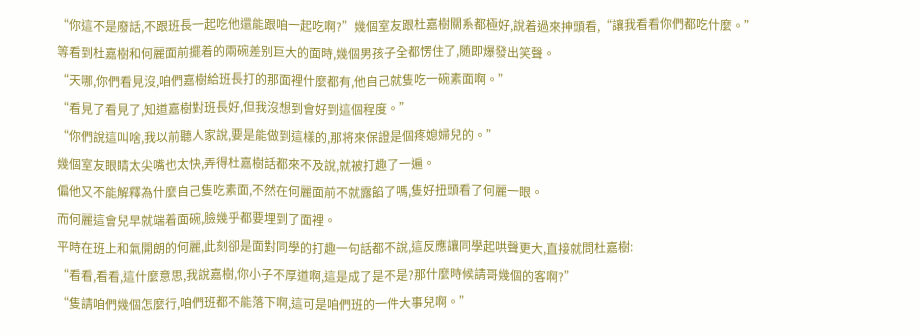“你這不是廢話,不跟班長一起吃他還能跟咱一起吃啊?”幾個室友跟杜嘉樹關系都極好,說着過來抻頭看,“讓我看看你們都吃什麼。”
等看到杜嘉樹和何麗面前擺着的兩碗差别巨大的面時,幾個男孩子全都愣住了,随即爆發出笑聲。
“天哪,你們看見沒,咱們嘉樹給班長打的那面裡什麼都有,他自己就隻吃一碗素面啊。”
“看見了看見了,知道嘉樹對班長好,但我沒想到會好到這個程度。”
“你們說這叫啥,我以前聽人家說,要是能做到這樣的,那将來保證是個疼媳婦兒的。”
幾個室友眼睛太尖嘴也太快,弄得杜嘉樹話都來不及說,就被打趣了一遍。
偏他又不能解釋為什麼自己隻吃素面,不然在何麗面前不就露餡了嗎,隻好扭頭看了何麗一眼。
而何麗這會兒早就端着面碗,臉幾乎都要埋到了面裡。
平時在班上和氣開朗的何麗,此刻卻是面對同學的打趣一句話都不說,這反應讓同學起哄聲更大,直接就問杜嘉樹:
“看看,看看,這什麼意思,我說嘉樹,你小子不厚道啊,這是成了是不是?那什麼時候請哥幾個的客啊?”
“隻請咱們幾個怎麼行,咱們班都不能落下啊,這可是咱們班的一件大事兒啊。”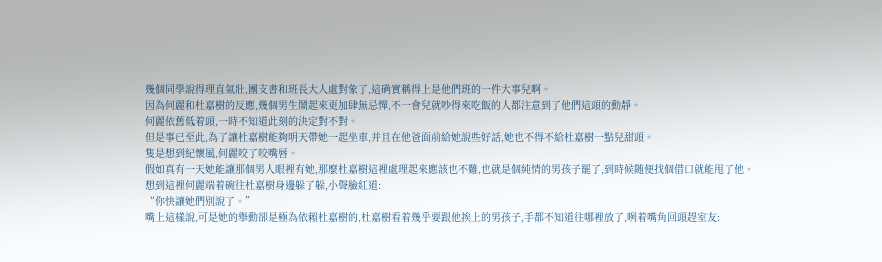幾個同學說得理直氣壯,團支書和班長大人處對象了,這确實稱得上是他們班的一件大事兒啊。
因為何麗和杜嘉樹的反應,幾個男生鬧起來更加肆無忌憚,不一會兒就吵得來吃飯的人都注意到了他們這頭的動靜。
何麗依舊低着頭,一時不知道此刻的決定對不對。
但是事已至此,為了讓杜嘉樹能夠明天帶她一起坐車,并且在他爸面前給她說些好話,她也不得不給杜嘉樹一點兒甜頭。
隻是想到紀懷風,何麗咬了咬嘴唇。
假如真有一天她能讓那個男人眼裡有她,那麼杜嘉樹這裡處理起來應該也不難,也就是個純情的男孩子罷了,到時候随便找個借口就能甩了他。
想到這裡何麗端着碗往杜嘉樹身邊躲了躲,小聲臉紅道:
“你快讓她們别說了。”
嘴上這樣說,可是她的舉動卻是極為依賴杜嘉樹的,杜嘉樹看着幾乎要跟他挨上的男孩子,手都不知道往哪裡放了,咧着嘴角回頭趕室友: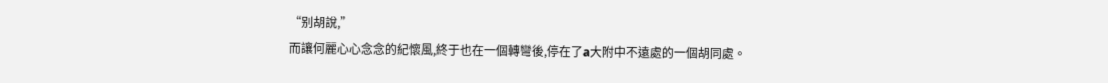“别胡說,”
而讓何麗心心念念的紀懷風,終于也在一個轉彎後,停在了a大附中不遠處的一個胡同處。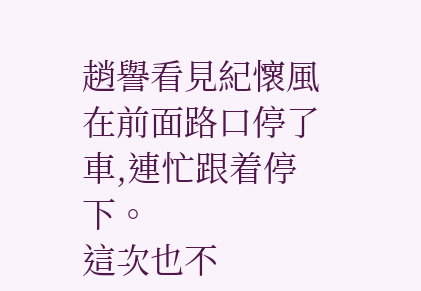趙譽看見紀懷風在前面路口停了車,連忙跟着停下。
這次也不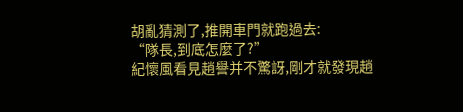胡亂猜測了,推開車門就跑過去:
“隊長,到底怎麼了?”
紀懷風看見趙譽并不驚訝,剛才就發現趙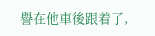譽在他車後跟着了,